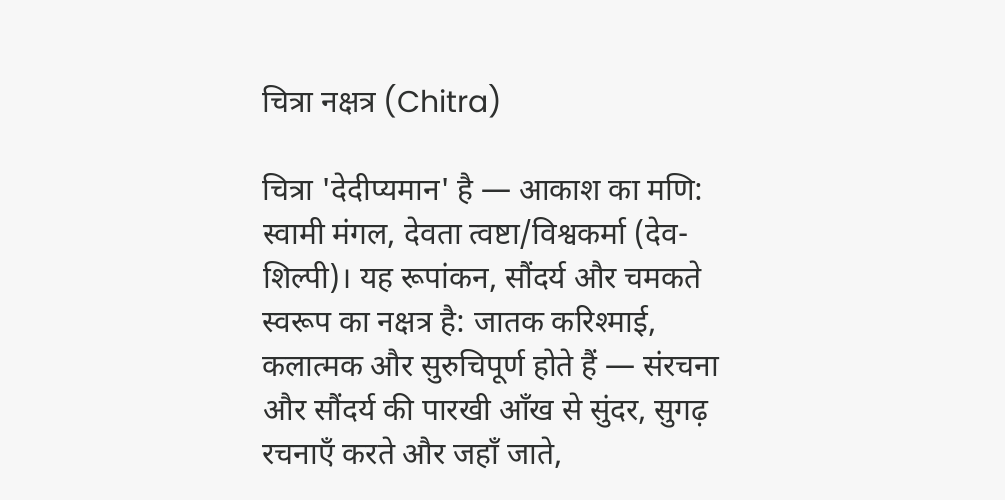चित्रा नक्षत्र (Chitra)

चित्रा 'देदीप्यमान' है — आकाश का मणि: स्वामी मंगल, देवता त्वष्टा/विश्वकर्मा (देव-शिल्पी)। यह रूपांकन, सौंदर्य और चमकते स्वरूप का नक्षत्र है: जातक करिश्माई, कलात्मक और सुरुचिपूर्ण होते हैं — संरचना और सौंदर्य की पारखी आँख से सुंदर, सुगढ़ रचनाएँ करते और जहाँ जाते,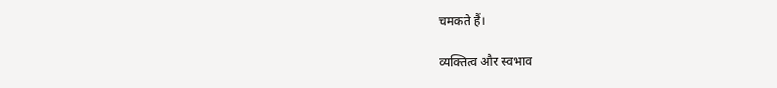चमकते हैं।

व्यक्तित्व और स्वभाव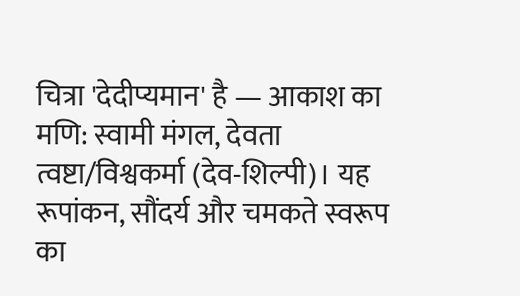चित्रा 'देदीप्यमान' है — आकाश का मणि: स्वामी मंगल, देवता त्वष्टा/विश्वकर्मा (देव-शिल्पी)। यह रूपांकन, सौंदर्य और चमकते स्वरूप का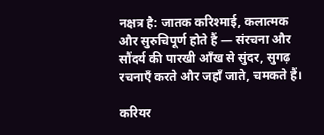नक्षत्र है: जातक करिश्माई, कलात्मक और सुरुचिपूर्ण होते हैं — संरचना और सौंदर्य की पारखी आँख से सुंदर, सुगढ़ रचनाएँ करते और जहाँ जाते, चमकते हैं।

करियर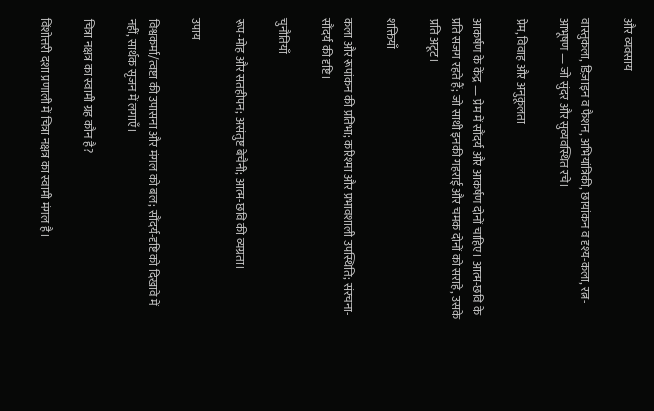और व्यवसाय

वास्तुकला, डिज़ाइन व फैशन, अभियांत्रिकी, छायांकन व दृश्य-कला, रत्न-आभूषण — जो सुंदर और सुव्यवस्थित रचे।

प्रेम, विवाह और अनुकूलता

आकर्षण के केंद्र — प्रेम में सौंदर्य और आकर्षण दोनों चाहिए। आत्म-छवि के प्रति सजग रहते हैं; जो साथी इनकी गहराई और चमक दोनों को सराहे, उसके प्रति अटूट।

शक्तियाँ

कला और रूपांकन की प्रतिभा; करिश्मा और प्रभावशाली उपस्थिति; संरचना-सौंदर्य की दृष्टि।

चुनौतियाँ

रूप-मोह और सतहीपन; असंतुष्ट बेचैनी; आत्म-छवि की व्यग्रता।

उपाय

विश्वकर्मा/त्वष्टा की उपासना और मंगल को बल; सौंदर्य-दृष्टि को दिखावे में नहीं, सार्थक सृजन में लगाएँ।

चित्रा नक्षत्र का स्वामी ग्रह कौन है?

विंशोत्तरी दशा प्रणाली में चित्रा नक्षत्र का स्वामी मंगल है।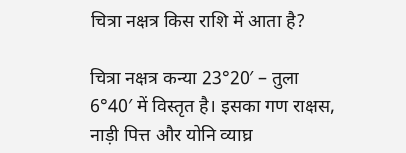चित्रा नक्षत्र किस राशि में आता है?

चित्रा नक्षत्र कन्या 23°20′ – तुला 6°40′ में विस्तृत है। इसका गण राक्षस, नाड़ी पित्त और योनि व्याघ्र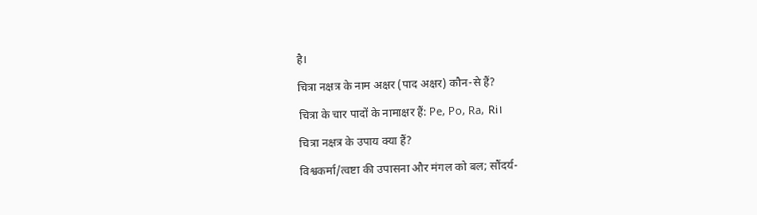है।

चित्रा नक्षत्र के नाम अक्षर (पाद अक्षर) कौन-से हैं?

चित्रा के चार पादों के नामाक्षर हैं: Pe, Po, Ra, Ri।

चित्रा नक्षत्र के उपाय क्या हैं?

विश्वकर्मा/त्वष्टा की उपासना और मंगल को बल; सौंदर्य-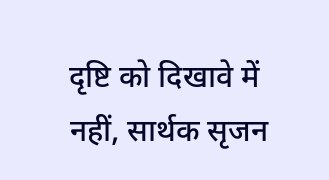दृष्टि को दिखावे में नहीं, सार्थक सृजन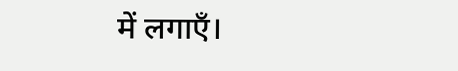में लगाएँ।